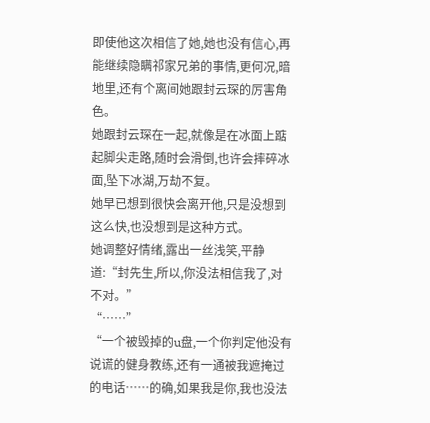即使他这次相信了她,她也没有信心,再能继续隐瞒祁家兄弟的事情,更何况,暗地里,还有个离间她跟封云琛的厉害角色。
她跟封云琛在一起,就像是在冰面上踮起脚尖走路,随时会滑倒,也许会摔碎冰面,坠下冰湖,万劫不复。
她早已想到很快会离开他,只是没想到这么快,也没想到是这种方式。
她调整好情绪,露出一丝浅笑,平静道:“封先生,所以,你没法相信我了,对不对。”
“……”
“一个被毁掉的u盘,一个你判定他没有说谎的健身教练,还有一通被我遮掩过的电话……的确,如果我是你,我也没法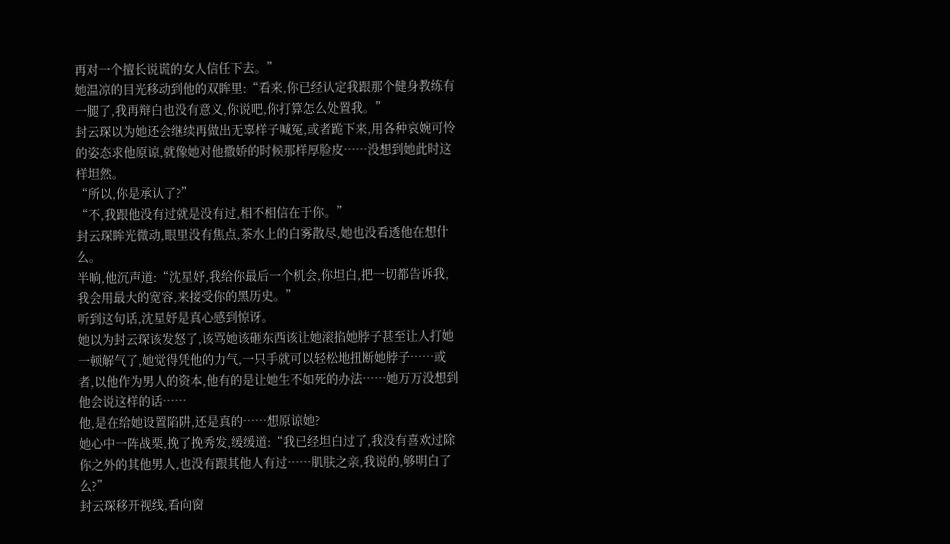再对一个擅长说谎的女人信任下去。”
她温凉的目光移动到他的双眸里:“看来,你已经认定我跟那个健身教练有一腿了,我再辩白也没有意义,你说吧,你打算怎么处置我。”
封云琛以为她还会继续再做出无辜样子喊冤,或者跪下来,用各种哀婉可怜的姿态求他原谅,就像她对他撒娇的时候那样厚脸皮……没想到她此时这样坦然。
“所以,你是承认了?”
“不,我跟他没有过就是没有过,相不相信在于你。”
封云琛眸光微动,眼里没有焦点,茶水上的白雾散尽,她也没看透他在想什么。
半晌,他沉声道:“沈星妤,我给你最后一个机会,你坦白,把一切都告诉我,我会用最大的宽容,来接受你的黑历史。”
听到这句话,沈星妤是真心感到惊讶。
她以为封云琛该发怒了,该骂她该砸东西该让她滚掐她脖子甚至让人打她一顿解气了,她觉得凭他的力气,一只手就可以轻松地扭断她脖子……或者,以他作为男人的资本,他有的是让她生不如死的办法……她万万没想到他会说这样的话……
他,是在给她设置陷阱,还是真的……想原谅她?
她心中一阵战栗,挽了挽秀发,缓缓道:“我已经坦白过了,我没有喜欢过除你之外的其他男人,也没有跟其他人有过……肌肤之亲,我说的,够明白了么?”
封云琛移开视线,看向窗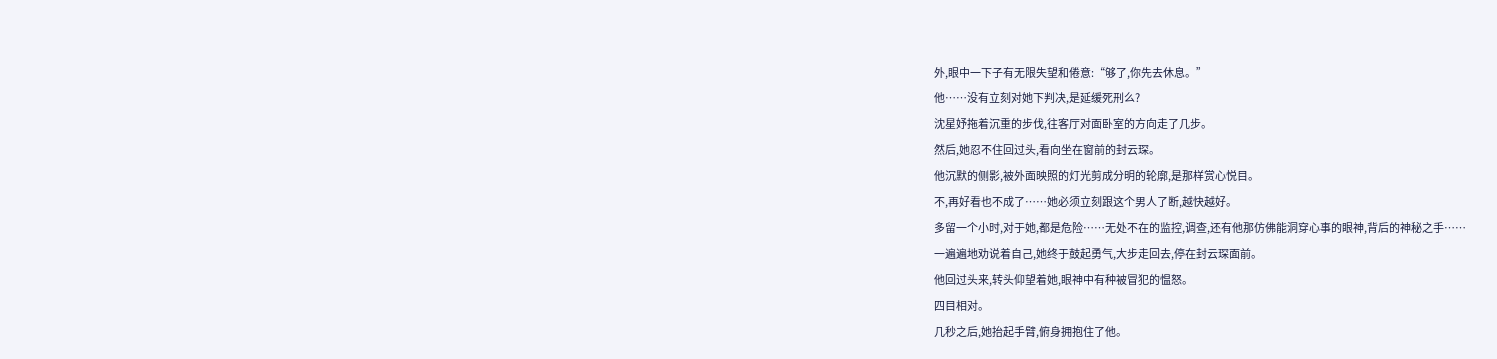外,眼中一下子有无限失望和倦意:“够了,你先去休息。”
他……没有立刻对她下判决,是延缓死刑么?
沈星妤拖着沉重的步伐,往客厅对面卧室的方向走了几步。
然后,她忍不住回过头,看向坐在窗前的封云琛。
他沉默的侧影,被外面映照的灯光剪成分明的轮廓,是那样赏心悦目。
不,再好看也不成了……她必须立刻跟这个男人了断,越快越好。
多留一个小时,对于她,都是危险……无处不在的监控,调查,还有他那仿佛能洞穿心事的眼神,背后的神秘之手……
一遍遍地劝说着自己,她终于鼓起勇气,大步走回去,停在封云琛面前。
他回过头来,转头仰望着她,眼神中有种被冒犯的愠怒。
四目相对。
几秒之后,她抬起手臂,俯身拥抱住了他。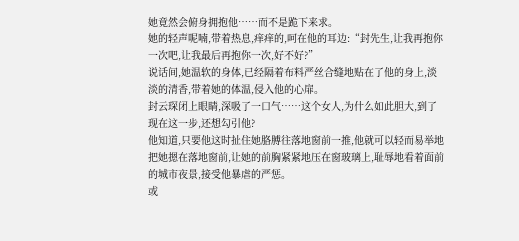她竟然会俯身拥抱他……而不是跪下来求。
她的轻声呢喃,带着热息,痒痒的,呵在他的耳边:“封先生,让我再抱你一次吧,让我最后再抱你一次,好不好?”
说话间,她温软的身体,已经隔着布料严丝合缝地贴在了他的身上,淡淡的清香,带着她的体温,侵入他的心扉。
封云琛闭上眼睛,深吸了一口气……这个女人,为什么如此胆大,到了现在这一步,还想勾引他?
他知道,只要他这时扯住她胳膊往落地窗前一推,他就可以轻而易举地把她摁在落地窗前,让她的前胸紧紧地压在窗玻璃上,耻辱地看着面前的城市夜景,接受他暴虐的严惩。
或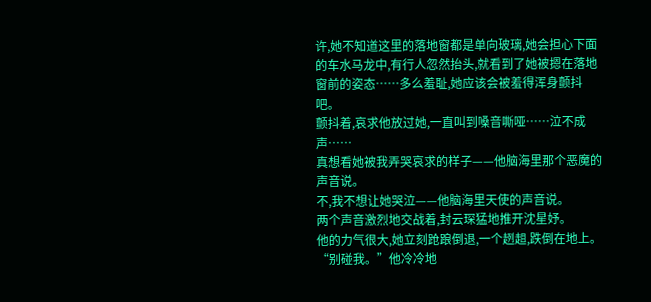许,她不知道这里的落地窗都是单向玻璃,她会担心下面的车水马龙中,有行人忽然抬头,就看到了她被摁在落地窗前的姿态……多么羞耻,她应该会被羞得浑身颤抖吧。
颤抖着,哀求他放过她,一直叫到嗓音嘶哑……泣不成声……
真想看她被我弄哭哀求的样子——他脑海里那个恶魔的声音说。
不,我不想让她哭泣——他脑海里天使的声音说。
两个声音激烈地交战着,封云琛猛地推开沈星妤。
他的力气很大,她立刻跄踉倒退,一个趔趄,跌倒在地上。
“别碰我。”他冷冷地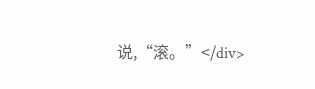说,“滚。”</div>